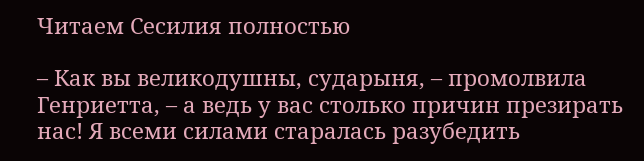Читаем Сесилия полностью

– Как вы великодушны, сударыня, – промолвила Генриетта, – а ведь у вас столько причин презирать нас! Я всеми силами старалась разубедить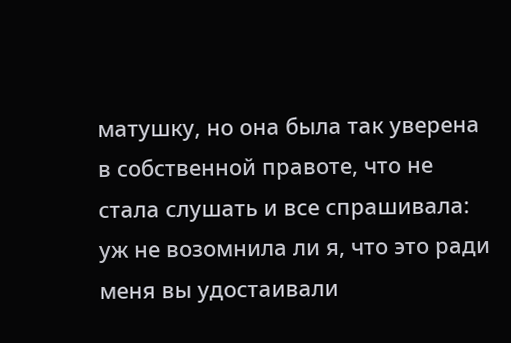матушку, но она была так уверена в собственной правоте, что не стала слушать и все спрашивала: уж не возомнила ли я, что это ради меня вы удостаивали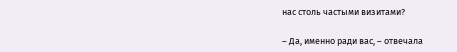нас столь частыми визитами?

– Да, именно ради вас, – отвечала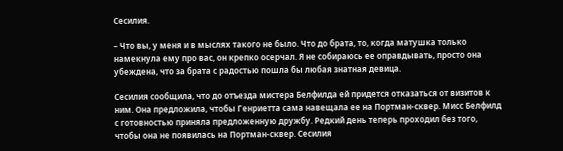Сесилия.

– Что вы, у меня и в мыслях такого не было. Что до брата, то, когда матушка только намекнула ему про вас, он крепко осерчал. Я не собираюсь ее оправдывать, просто она убеждена, что за брата с радостью пошла бы любая знатная девица.

Сесилия сообщила, что до отъезда мистера Белфилда ей придется отказаться от визитов к ним. Она предложила, чтобы Генриетта сама навещала ее на Портман-сквер. Мисс Белфилд с готовностью приняла предложенную дружбу. Редкий день теперь проходил без того, чтобы она не появилась на Портман-сквер. Сесилия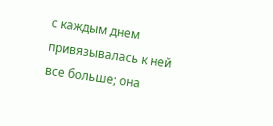с каждым днем привязывалась к ней все больше; она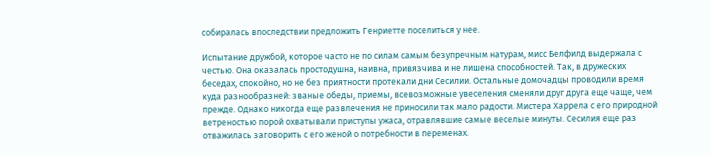собиралась впоследствии предложить Генриетте поселиться у нее.

Испытание дружбой, которое часто не по силам самым безупречным натурам, мисс Белфилд выдержала с честью. Она оказалась простодушна, наивна, привязчива и не лишена способностей. Так, в дружеских беседах, спокойно, но не без приятности протекали дни Сесилии. Остальные домочадцы проводили время куда разнообразней: званые обеды, приемы, всевозможные увеселения сменяли друг друга еще чаще, чем прежде. Однако никогда еще развлечения не приносили так мало радости. Мистера Харрела с его природной ветреностью порой охватывали приступы ужаса, отравлявшие самые веселые минуты. Сесилия еще раз отважилась заговорить с его женой о потребности в переменах.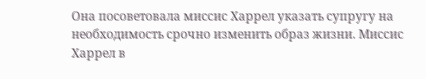Она посоветовала миссис Харрел указать супругу на необходимость срочно изменить образ жизни. Миссис Харрел в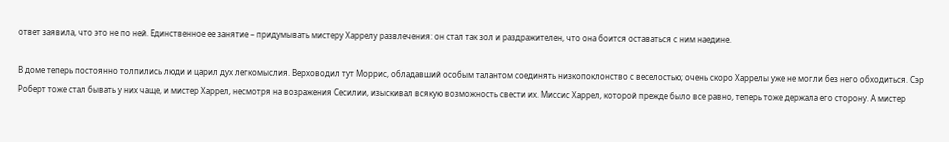ответ заявила, что это не по ней. Единственное ее занятие – придумывать мистеру Харрелу развлечения: он стал так зол и раздражителен, что она боится оставаться с ним наедине.

В доме теперь постоянно толпились люди и царил дух легкомыслия. Верховодил тут Моррис, обладавший особым талантом соединять низкопоклонство с веселостью; очень скоро Харрелы уже не могли без него обходиться. Сэр Роберт тоже стал бывать у них чаще, и мистер Харрел, несмотря на возражения Сесилии, изыскивал всякую возможность свести их. Миссис Харрел, которой прежде было все равно, теперь тоже держала его сторону. А мистер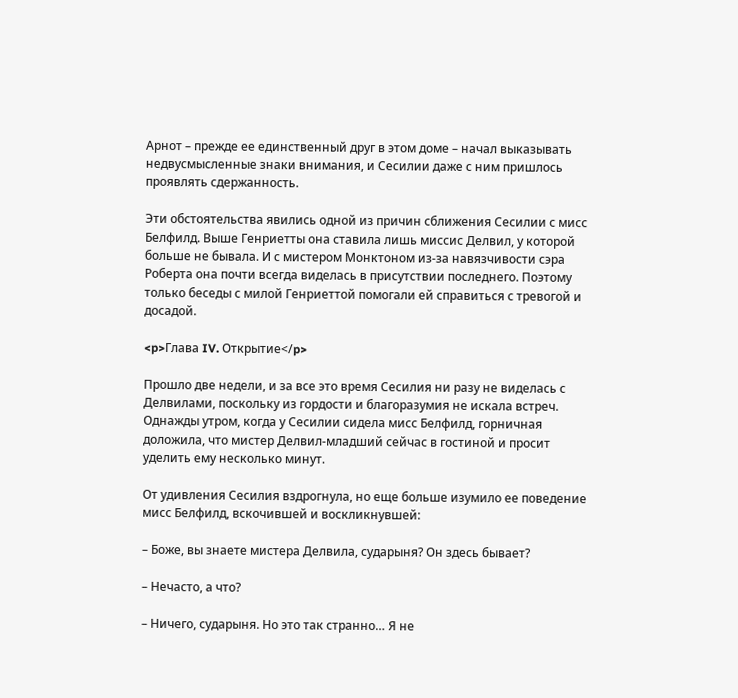Арнот – прежде ее единственный друг в этом доме – начал выказывать недвусмысленные знаки внимания, и Сесилии даже с ним пришлось проявлять сдержанность.

Эти обстоятельства явились одной из причин сближения Сесилии с мисс Белфилд. Выше Генриетты она ставила лишь миссис Делвил, у которой больше не бывала. И с мистером Монктоном из-за навязчивости сэра Роберта она почти всегда виделась в присутствии последнего. Поэтому только беседы с милой Генриеттой помогали ей справиться с тревогой и досадой.

<p>Глава IV. Открытие</p>

Прошло две недели, и за все это время Сесилия ни разу не виделась с Делвилами, поскольку из гордости и благоразумия не искала встреч. Однажды утром, когда у Сесилии сидела мисс Белфилд, горничная доложила, что мистер Делвил-младший сейчас в гостиной и просит уделить ему несколько минут.

От удивления Сесилия вздрогнула, но еще больше изумило ее поведение мисс Белфилд, вскочившей и воскликнувшей:

– Боже, вы знаете мистера Делвила, сударыня? Он здесь бывает?

– Нечасто, а что?

– Ничего, сударыня. Но это так странно… Я не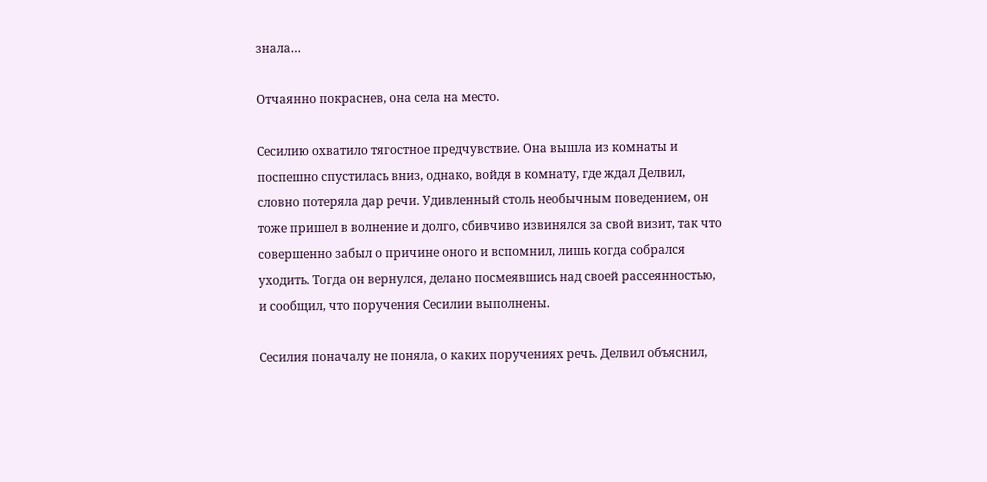знала…

Отчаянно покраснев, она села на место.

Сесилию охватило тягостное предчувствие. Она вышла из комнаты и поспешно спустилась вниз, однако, войдя в комнату, где ждал Делвил, словно потеряла дар речи. Удивленный столь необычным поведением, он тоже пришел в волнение и долго, сбивчиво извинялся за свой визит, так что совершенно забыл о причине оного и вспомнил, лишь когда собрался уходить. Тогда он вернулся, делано посмеявшись над своей рассеянностью, и сообщил, что поручения Сесилии выполнены.

Сесилия поначалу не поняла, о каких поручениях речь. Делвил объяснил,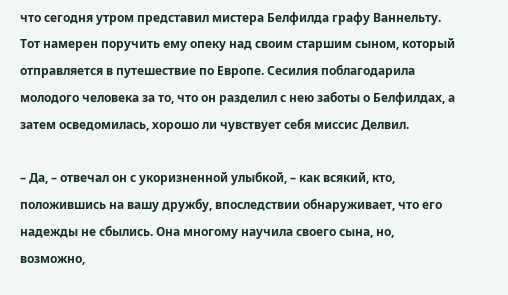что сегодня утром представил мистера Белфилда графу Ваннельту. Тот намерен поручить ему опеку над своим старшим сыном, который отправляется в путешествие по Европе. Сесилия поблагодарила молодого человека за то, что он разделил с нею заботы о Белфилдах, а затем осведомилась, хорошо ли чувствует себя миссис Делвил.

– Да, – отвечал он с укоризненной улыбкой, – как всякий, кто, положившись на вашу дружбу, впоследствии обнаруживает, что его надежды не сбылись. Она многому научила своего сына, но, возможно,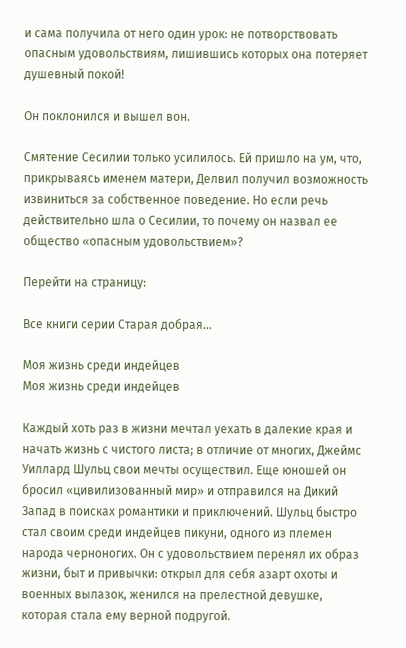и сама получила от него один урок: не потворствовать опасным удовольствиям, лишившись которых она потеряет душевный покой!

Он поклонился и вышел вон.

Смятение Сесилии только усилилось. Ей пришло на ум, что, прикрываясь именем матери, Делвил получил возможность извиниться за собственное поведение. Но если речь действительно шла о Сесилии, то почему он назвал ее общество «опасным удовольствием»?

Перейти на страницу:

Все книги серии Старая добрая…

Моя жизнь среди индейцев
Моя жизнь среди индейцев

Каждый хоть раз в жизни мечтал уехать в далекие края и начать жизнь с чистого листа; в отличие от многих, Джеймс Уиллард Шульц свои мечты осуществил. Еще юношей он бросил «цивилизованный мир» и отправился на Дикий Запад в поисках романтики и приключений. Шульц быстро стал своим среди индейцев пикуни, одного из племен народа черноногих. Он с удовольствием перенял их образ жизни, быт и привычки: открыл для себя азарт охоты и военных вылазок, женился на прелестной девушке, которая стала ему верной подругой.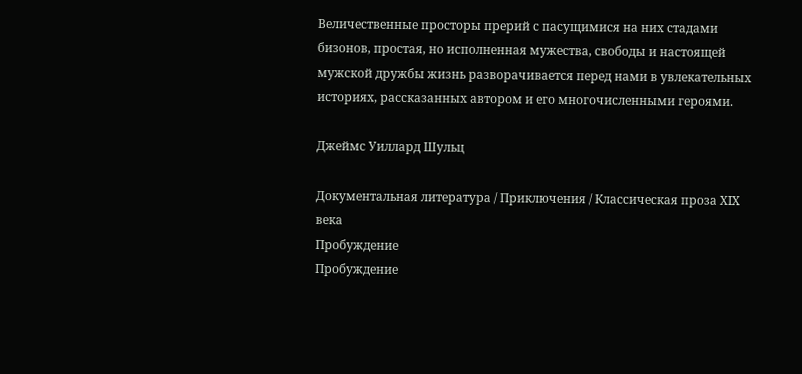Величественные просторы прерий с пасущимися на них стадами бизонов, простая, но исполненная мужества, свободы и настоящей мужской дружбы жизнь разворачивается перед нами в увлекательных историях, рассказанных автором и его многочисленными героями.

Джеймс Уиллард Шульц

Документальная литература / Приключения / Классическая проза ХIX века
Пробуждение
Пробуждение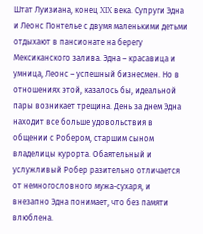Штат Луизиана, конец XIX века. Супруги Эдна и Леонс Понтелье с двумя маленькими детьми отдыхают в пансионате на берегу Мексиканского залива. Эдна – красавица и умница, Леонс – успешный бизнесмен. Но в отношениях этой, казалось бы, идеальной пары возникает трещина. День за днем Эдна находит все больше удовольствия в общении с Робером, старшим сыном владелицы курорта. Обаятельный и услужливый Робер разительно отличается от немногословного мужа-сухаря, и внезапно Эдна понимает, что без памяти влюблена.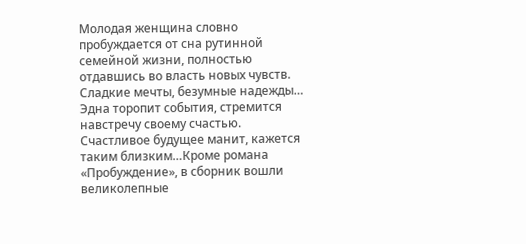Молодая женщина словно пробуждается от сна рутинной семейной жизни, полностью отдавшись во власть новых чувств. Сладкие мечты, безумные надежды… Эдна торопит события, стремится навстречу своему счастью. Счастливое будущее манит, кажется таким близким…Кроме романа «Пробуждение», в сборник вошли великолепные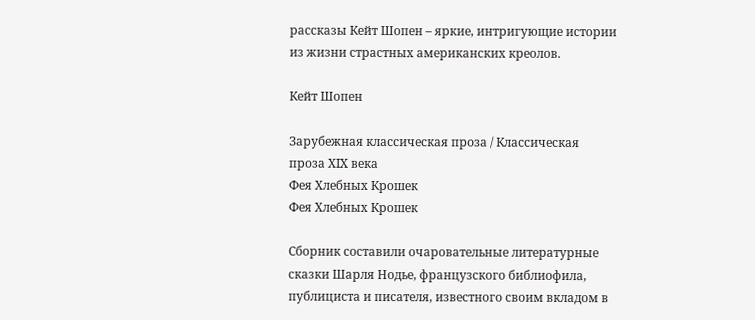рассказы Кейт Шопен – яркие, интригующие истории из жизни страстных американских креолов.

Кейт Шопен

Зарубежная классическая проза / Классическая проза ХIX века
Фея Хлебных Крошек
Фея Хлебных Крошек

Сборник составили очаровательные литературные сказки Шарля Нодье, французского библиофила, публициста и писателя, известного своим вкладом в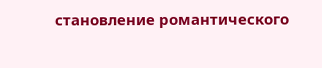становление романтического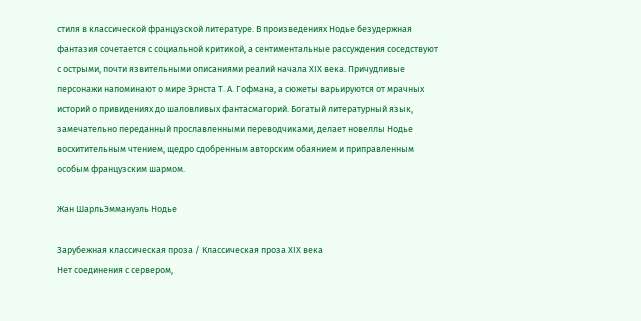стиля в классической французской литературе. В произведениях Нодье безудержная фантазия сочетается с социальной критикой, а сентиментальные рассуждения соседствуют с острыми, почти язвительными описаниями реалий начала XIX века. Причудливые персонажи напоминают о мире Эрнста Т. А. Гофмана, а сюжеты варьируются от мрачных историй о привидениях до шаловливых фантасмагорий. Богатый литературный язык, замечательно переданный прославленными переводчиками, делает новеллы Нодье восхитительным чтением, щедро сдобренным авторским обаянием и приправленным особым французским шармом.

Жан ШарльЭммануэль Нодье

Зарубежная классическая проза / Классическая проза ХIX века
Нет соединения с сервером,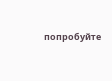попробуйте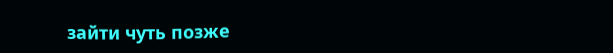зайти чуть позже